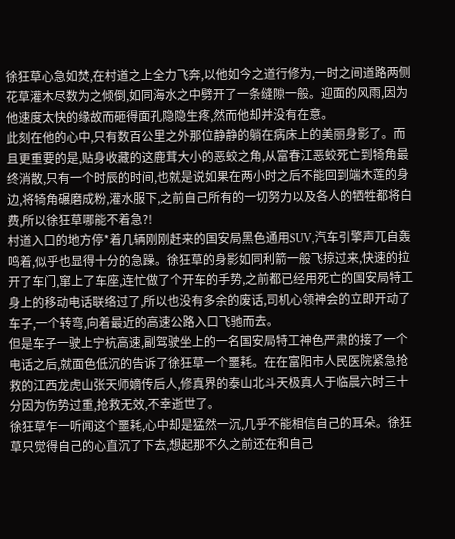徐狂草心急如焚,在村道之上全力飞奔,以他如今之道行修为,一时之间道路两侧花草灌木尽数为之倾倒,如同海水之中劈开了一条缝隙一般。迎面的风雨,因为他速度太快的缘故而砸得面孔隐隐生疼,然而他却并没有在意。
此刻在他的心中,只有数百公里之外那位静静的躺在病床上的美丽身影了。而且更重要的是,贴身收藏的这鹿茸大小的恶蛟之角,从富春江恶蛟死亡到犄角最终消散,只有一个时辰的时间,也就是说如果在两小时之后不能回到端木莲的身边,将犄角碾磨成粉,灌水服下,之前自己所有的一切努力以及各人的牺牲都将白费,所以徐狂草哪能不着急?!
村道入口的地方停*着几辆刚刚赶来的国安局黑色通用SUV,汽车引擎声兀自轰鸣着,似乎也显得十分的急躁。徐狂草的身影如同利箭一般飞掠过来,快速的拉开了车门,窜上了车座,连忙做了个开车的手势,之前都已经用死亡的国安局特工身上的移动电话联络过了,所以也没有多余的废话,司机心领神会的立即开动了车子,一个转弯,向着最近的高速公路入口飞驰而去。
但是车子一驶上宁杭高速,副驾驶坐上的一名国安局特工神色严肃的接了一个电话之后,就面色低沉的告诉了徐狂草一个噩耗。在在富阳市人民医院紧急抢救的江西龙虎山张天师嫡传后人,修真界的泰山北斗天极真人于临晨六时三十分因为伤势过重,抢救无效,不幸逝世了。
徐狂草乍一听闻这个噩耗,心中却是猛然一沉,几乎不能相信自己的耳朵。徐狂草只觉得自己的心直沉了下去,想起那不久之前还在和自己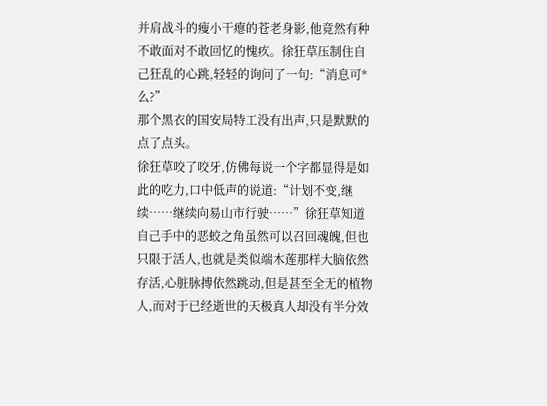并肩战斗的瘦小干瘪的苍老身影,他竟然有种不敢面对不敢回忆的愧疚。徐狂草压制住自己狂乱的心跳,轻轻的询问了一句:“消息可*么?”
那个黑衣的国安局特工没有出声,只是默默的点了点头。
徐狂草咬了咬牙,仿佛每说一个字都显得是如此的吃力,口中低声的说道:“计划不变,继续……继续向易山市行驶……”徐狂草知道自己手中的恶蛟之角虽然可以召回魂魄,但也只限于活人,也就是类似端木莲那样大脑依然存活,心脏脉搏依然跳动,但是甚至全无的植物人,而对于已经逝世的天极真人却没有半分效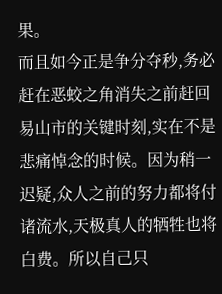果。
而且如今正是争分夺秒,务必赶在恶蛟之角消失之前赶回易山市的关键时刻,实在不是悲痛悼念的时候。因为稍一迟疑,众人之前的努力都将付诸流水,天极真人的牺牲也将白费。所以自己只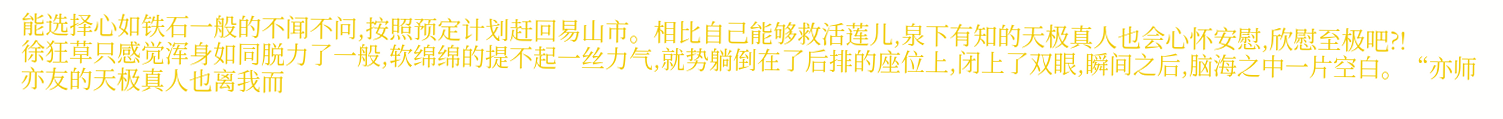能选择心如铁石一般的不闻不问,按照预定计划赶回易山市。相比自己能够救活莲儿,泉下有知的天极真人也会心怀安慰,欣慰至极吧?!
徐狂草只感觉浑身如同脱力了一般,软绵绵的提不起一丝力气,就势躺倒在了后排的座位上,闭上了双眼,瞬间之后,脑海之中一片空白。“亦师亦友的天极真人也离我而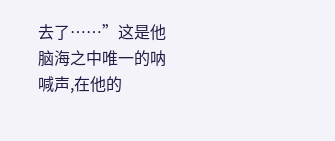去了……”这是他脑海之中唯一的呐喊声,在他的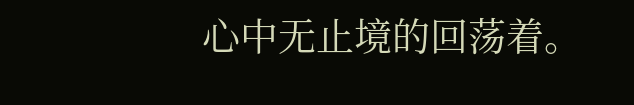心中无止境的回荡着。